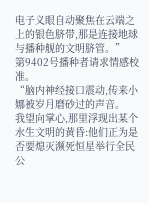电子义眼自动聚焦在云端之上的银色脐带,那是连接地球与播种舰的文明脐管。”
第9402号播种者请求情感校准。
“脑内神经接口震动,传来小娜被岁月磨砂过的声音。
我望向掌心,那里浮现出某个水生文明的黄昏:他们正为是否要熄灭濒死恒星举行全民公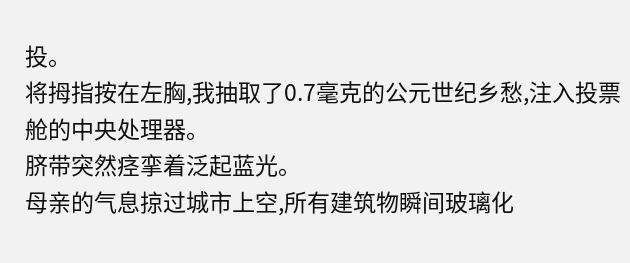投。
将拇指按在左胸,我抽取了0.7毫克的公元世纪乡愁,注入投票舱的中央处理器。
脐带突然痉挛着泛起蓝光。
母亲的气息掠过城市上空,所有建筑物瞬间玻璃化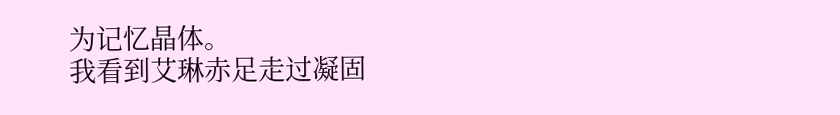为记忆晶体。
我看到艾琳赤足走过凝固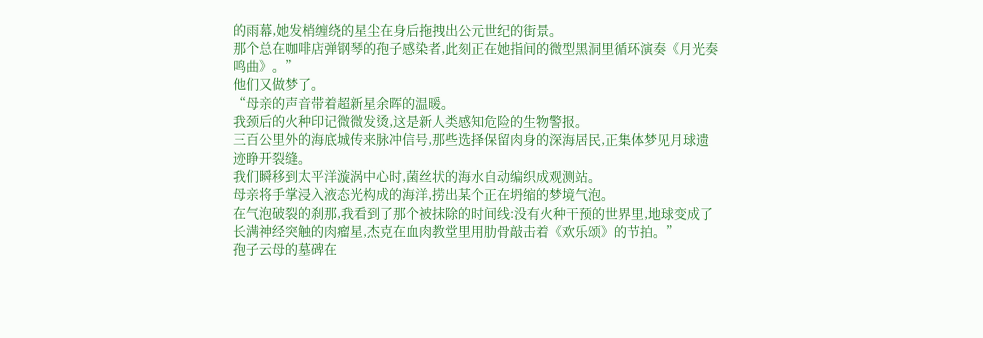的雨幕,她发梢缠绕的星尘在身后拖拽出公元世纪的街景。
那个总在咖啡店弹钢琴的孢子感染者,此刻正在她指间的微型黑洞里循环演奏《月光奏鸣曲》。”
他们又做梦了。
“母亲的声音带着超新星余晖的温暖。
我颈后的火种印记微微发烫,这是新人类感知危险的生物警报。
三百公里外的海底城传来脉冲信号,那些选择保留肉身的深海居民,正集体梦见月球遗迹睁开裂缝。
我们瞬移到太平洋漩涡中心时,菌丝状的海水自动编织成观测站。
母亲将手掌浸入液态光构成的海洋,捞出某个正在坍缩的梦境气泡。
在气泡破裂的刹那,我看到了那个被抹除的时间线:没有火种干预的世界里,地球变成了长满神经突触的肉瘤星,杰克在血肉教堂里用肋骨敲击着《欢乐颂》的节拍。”
孢子云母的墓碑在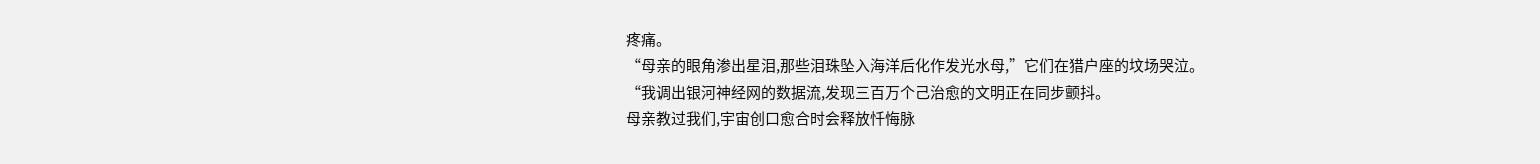疼痛。
“母亲的眼角渗出星泪,那些泪珠坠入海洋后化作发光水母,”它们在猎户座的坟场哭泣。
“我调出银河神经网的数据流,发现三百万个己治愈的文明正在同步颤抖。
母亲教过我们,宇宙创口愈合时会释放忏悔脉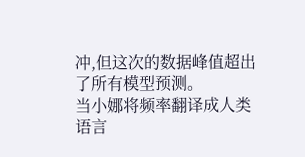冲,但这次的数据峰值超出了所有模型预测。
当小娜将频率翻译成人类语言